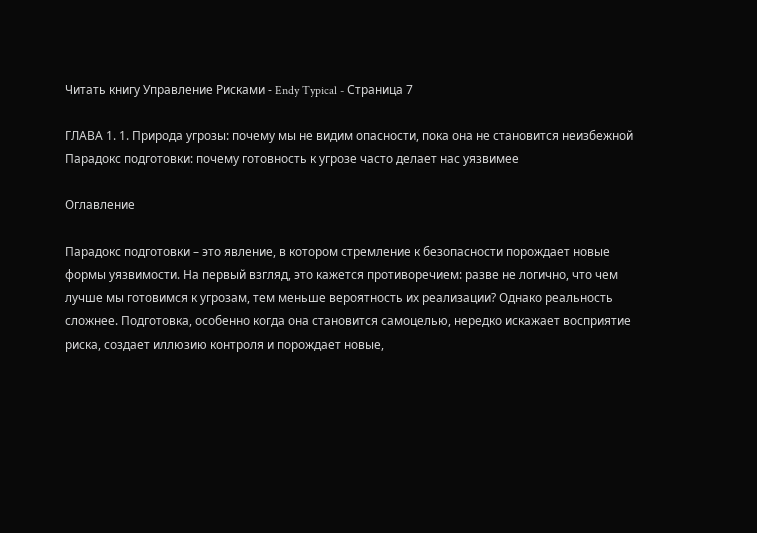Читать книгу Управление Рисками - Endy Typical - Страница 7

ГЛАВА 1. 1. Природа угрозы: почему мы не видим опасности, пока она не становится неизбежной
Парадокс подготовки: почему готовность к угрозе часто делает нас уязвимее

Оглавление

Парадокс подготовки – это явление, в котором стремление к безопасности порождает новые формы уязвимости. На первый взгляд, это кажется противоречием: разве не логично, что чем лучше мы готовимся к угрозам, тем меньше вероятность их реализации? Однако реальность сложнее. Подготовка, особенно когда она становится самоцелью, нередко искажает восприятие риска, создает иллюзию контроля и порождает новые,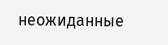неожиданные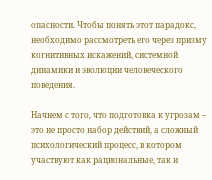опасности. Чтобы понять этот парадокс, необходимо рассмотреть его через призму когнитивных искажений, системной динамики и эволюции человеческого поведения.

Начнем с того, что подготовка к угрозам – это не просто набор действий, а сложный психологический процесс, в котором участвуют как рациональные, так и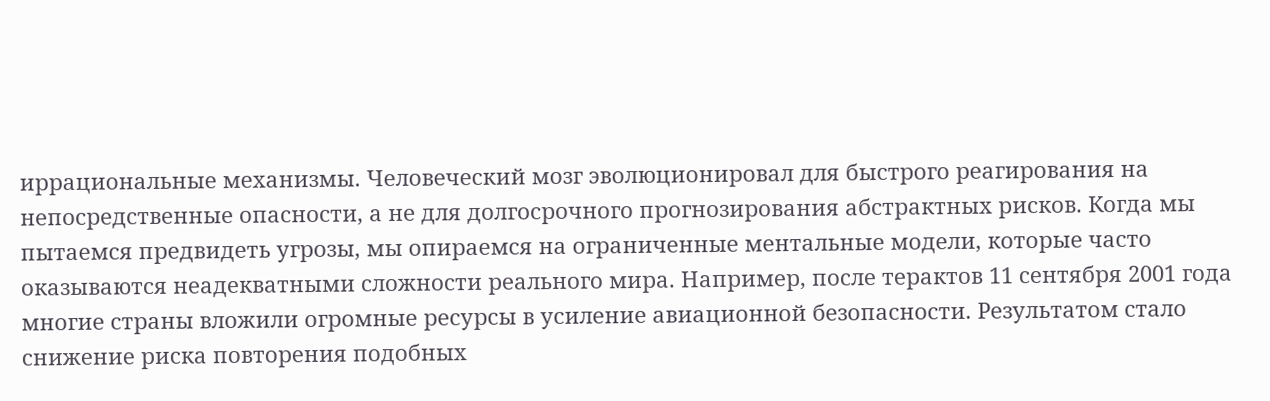иррациональные механизмы. Человеческий мозг эволюционировал для быстрого реагирования на непосредственные опасности, а не для долгосрочного прогнозирования абстрактных рисков. Когда мы пытаемся предвидеть угрозы, мы опираемся на ограниченные ментальные модели, которые часто оказываются неадекватными сложности реального мира. Например, после терактов 11 сентября 2001 года многие страны вложили огромные ресурсы в усиление авиационной безопасности. Результатом стало снижение риска повторения подобных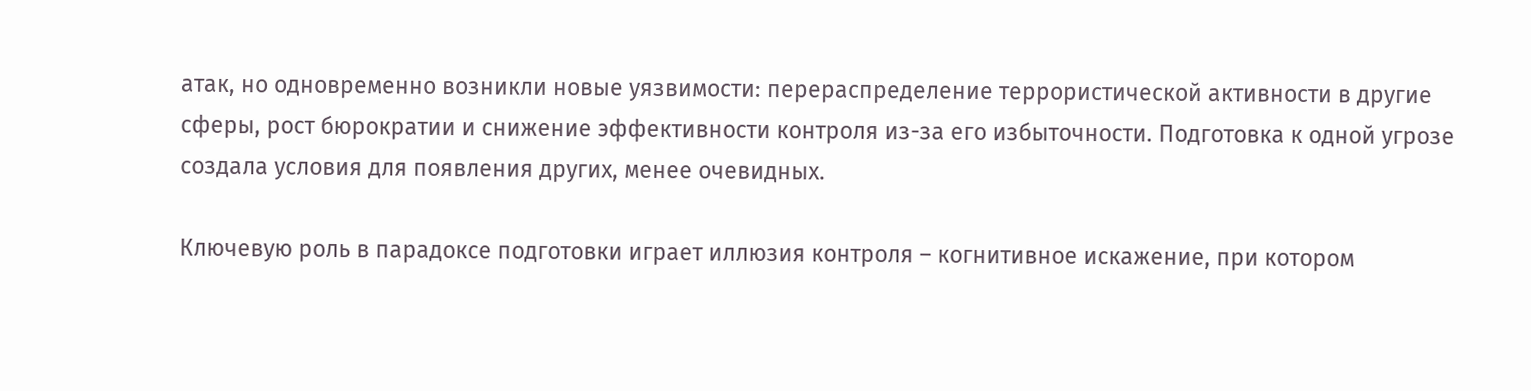атак, но одновременно возникли новые уязвимости: перераспределение террористической активности в другие сферы, рост бюрократии и снижение эффективности контроля из-за его избыточности. Подготовка к одной угрозе создала условия для появления других, менее очевидных.

Ключевую роль в парадоксе подготовки играет иллюзия контроля – когнитивное искажение, при котором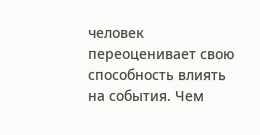человек переоценивает свою способность влиять на события. Чем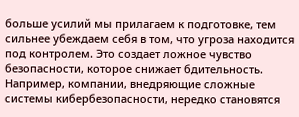больше усилий мы прилагаем к подготовке, тем сильнее убеждаем себя в том, что угроза находится под контролем. Это создает ложное чувство безопасности, которое снижает бдительность. Например, компании, внедряющие сложные системы кибербезопасности, нередко становятся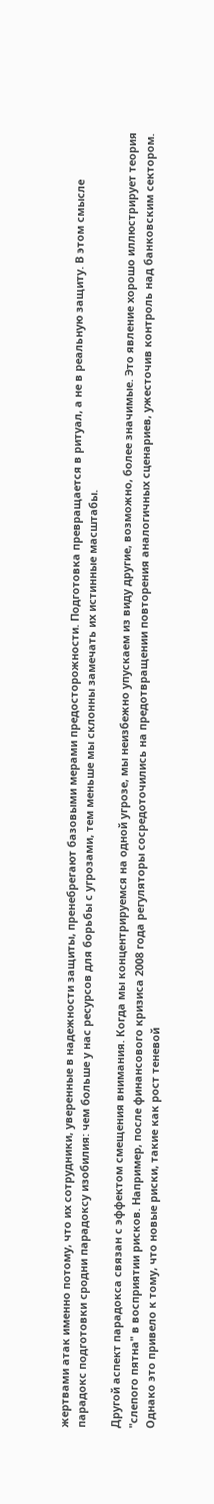жертвами атак именно потому, что их сотрудники, уверенные в надежности защиты, пренебрегают базовыми мерами предосторожности. Подготовка превращается в ритуал, а не в реальную защиту. В этом смысле парадокс подготовки сродни парадоксу изобилия: чем больше у нас ресурсов для борьбы с угрозами, тем меньше мы склонны замечать их истинные масштабы.

Другой аспект парадокса связан с эффектом смещения внимания. Когда мы концентрируемся на одной угрозе, мы неизбежно упускаем из виду другие, возможно, более значимые. Это явление хорошо иллюстрирует теория "слепого пятна" в восприятии рисков. Например, после финансового кризиса 2008 года регуляторы сосредоточились на предотвращении повторения аналогичных сценариев, ужесточив контроль над банковским сектором. Однако это привело к тому, что новые риски, такие как рост теневой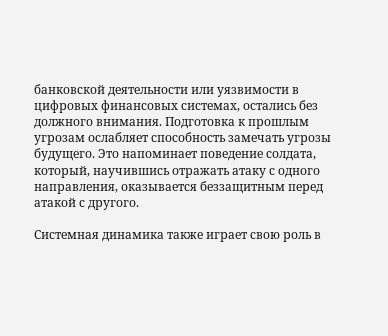банковской деятельности или уязвимости в цифровых финансовых системах, остались без должного внимания. Подготовка к прошлым угрозам ослабляет способность замечать угрозы будущего. Это напоминает поведение солдата, который, научившись отражать атаку с одного направления, оказывается беззащитным перед атакой с другого.

Системная динамика также играет свою роль в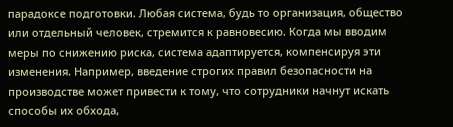парадоксе подготовки. Любая система, будь то организация, общество или отдельный человек, стремится к равновесию. Когда мы вводим меры по снижению риска, система адаптируется, компенсируя эти изменения. Например, введение строгих правил безопасности на производстве может привести к тому, что сотрудники начнут искать способы их обхода,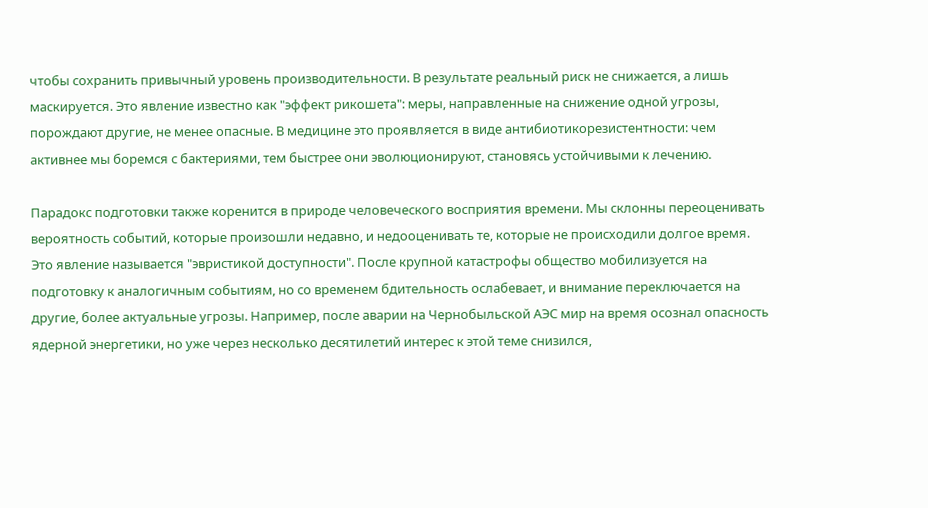чтобы сохранить привычный уровень производительности. В результате реальный риск не снижается, а лишь маскируется. Это явление известно как "эффект рикошета": меры, направленные на снижение одной угрозы, порождают другие, не менее опасные. В медицине это проявляется в виде антибиотикорезистентности: чем активнее мы боремся с бактериями, тем быстрее они эволюционируют, становясь устойчивыми к лечению.

Парадокс подготовки также коренится в природе человеческого восприятия времени. Мы склонны переоценивать вероятность событий, которые произошли недавно, и недооценивать те, которые не происходили долгое время. Это явление называется "эвристикой доступности". После крупной катастрофы общество мобилизуется на подготовку к аналогичным событиям, но со временем бдительность ослабевает, и внимание переключается на другие, более актуальные угрозы. Например, после аварии на Чернобыльской АЭС мир на время осознал опасность ядерной энергетики, но уже через несколько десятилетий интерес к этой теме снизился,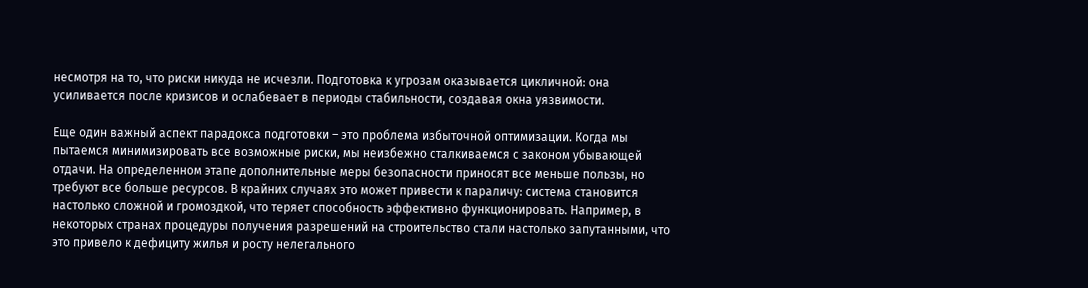несмотря на то, что риски никуда не исчезли. Подготовка к угрозам оказывается цикличной: она усиливается после кризисов и ослабевает в периоды стабильности, создавая окна уязвимости.

Еще один важный аспект парадокса подготовки – это проблема избыточной оптимизации. Когда мы пытаемся минимизировать все возможные риски, мы неизбежно сталкиваемся с законом убывающей отдачи. На определенном этапе дополнительные меры безопасности приносят все меньше пользы, но требуют все больше ресурсов. В крайних случаях это может привести к параличу: система становится настолько сложной и громоздкой, что теряет способность эффективно функционировать. Например, в некоторых странах процедуры получения разрешений на строительство стали настолько запутанными, что это привело к дефициту жилья и росту нелегального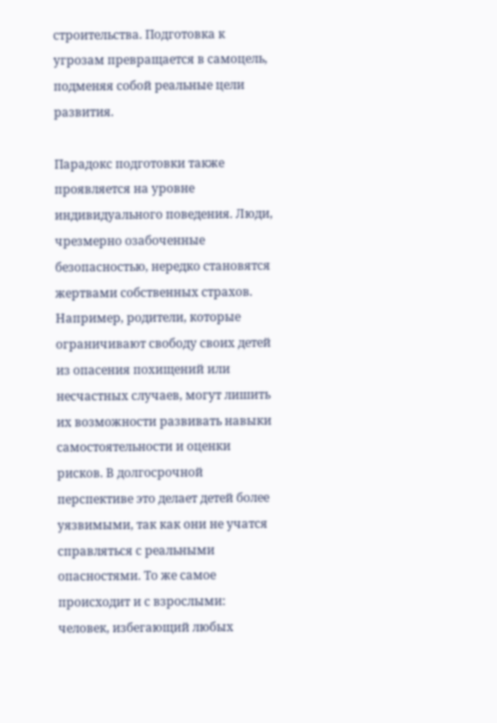строительства. Подготовка к угрозам превращается в самоцель, подменяя собой реальные цели развития.

Парадокс подготовки также проявляется на уровне индивидуального поведения. Люди, чрезмерно озабоченные безопасностью, нередко становятся жертвами собственных страхов. Например, родители, которые ограничивают свободу своих детей из опасения похищений или несчастных случаев, могут лишить их возможности развивать навыки самостоятельности и оценки рисков. В долгосрочной перспективе это делает детей более уязвимыми, так как они не учатся справляться с реальными опасностями. То же самое происходит и с взрослыми: человек, избегающий любых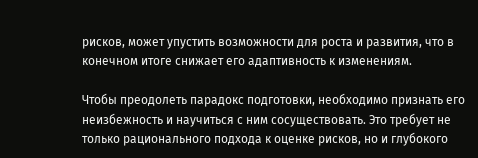рисков, может упустить возможности для роста и развития, что в конечном итоге снижает его адаптивность к изменениям.

Чтобы преодолеть парадокс подготовки, необходимо признать его неизбежность и научиться с ним сосуществовать. Это требует не только рационального подхода к оценке рисков, но и глубокого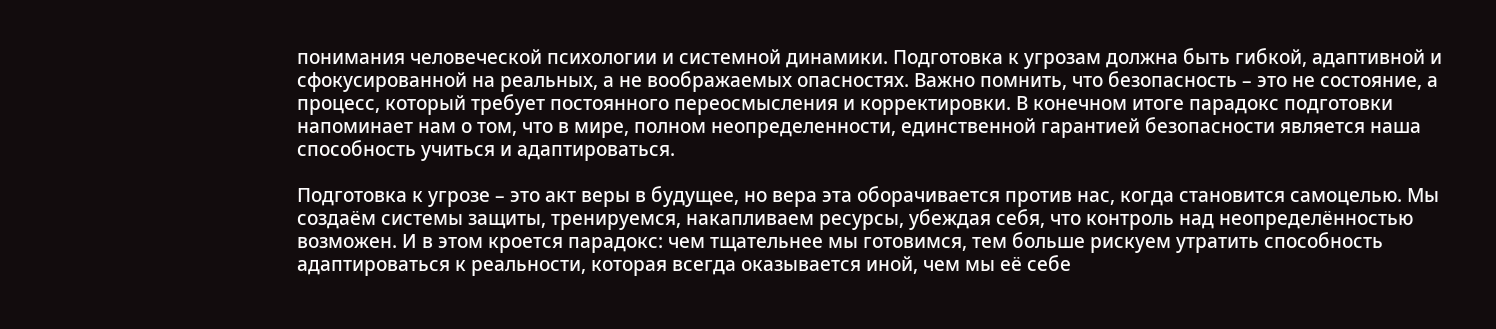понимания человеческой психологии и системной динамики. Подготовка к угрозам должна быть гибкой, адаптивной и сфокусированной на реальных, а не воображаемых опасностях. Важно помнить, что безопасность – это не состояние, а процесс, который требует постоянного переосмысления и корректировки. В конечном итоге парадокс подготовки напоминает нам о том, что в мире, полном неопределенности, единственной гарантией безопасности является наша способность учиться и адаптироваться.

Подготовка к угрозе – это акт веры в будущее, но вера эта оборачивается против нас, когда становится самоцелью. Мы создаём системы защиты, тренируемся, накапливаем ресурсы, убеждая себя, что контроль над неопределённостью возможен. И в этом кроется парадокс: чем тщательнее мы готовимся, тем больше рискуем утратить способность адаптироваться к реальности, которая всегда оказывается иной, чем мы её себе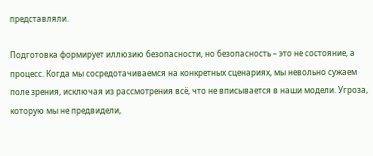представляли.

Подготовка формирует иллюзию безопасности, но безопасность – это не состояние, а процесс. Когда мы сосредотачиваемся на конкретных сценариях, мы невольно сужаем поле зрения, исключая из рассмотрения всё, что не вписывается в наши модели. Угроза, которую мы не предвидели,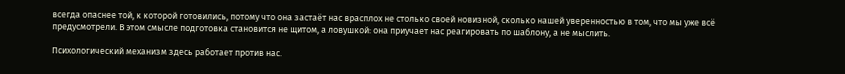всегда опаснее той, к которой готовились, потому что она застаёт нас врасплох не столько своей новизной, сколько нашей уверенностью в том, что мы уже всё предусмотрели. В этом смысле подготовка становится не щитом, а ловушкой: она приучает нас реагировать по шаблону, а не мыслить.

Психологический механизм здесь работает против нас.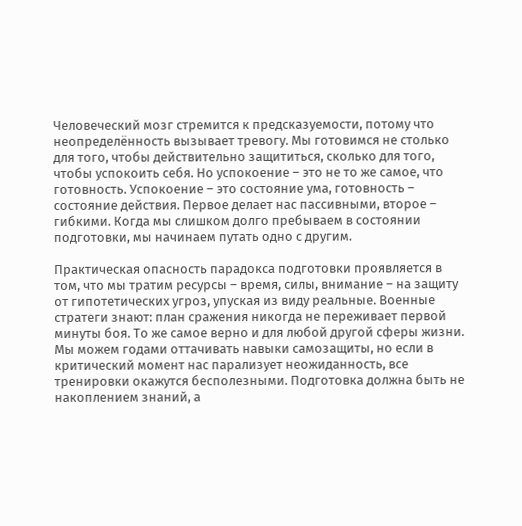Человеческий мозг стремится к предсказуемости, потому что неопределённость вызывает тревогу. Мы готовимся не столько для того, чтобы действительно защититься, сколько для того, чтобы успокоить себя. Но успокоение – это не то же самое, что готовность. Успокоение – это состояние ума, готовность – состояние действия. Первое делает нас пассивными, второе – гибкими. Когда мы слишком долго пребываем в состоянии подготовки, мы начинаем путать одно с другим.

Практическая опасность парадокса подготовки проявляется в том, что мы тратим ресурсы – время, силы, внимание – на защиту от гипотетических угроз, упуская из виду реальные. Военные стратеги знают: план сражения никогда не переживает первой минуты боя. То же самое верно и для любой другой сферы жизни. Мы можем годами оттачивать навыки самозащиты, но если в критический момент нас парализует неожиданность, все тренировки окажутся бесполезными. Подготовка должна быть не накоплением знаний, а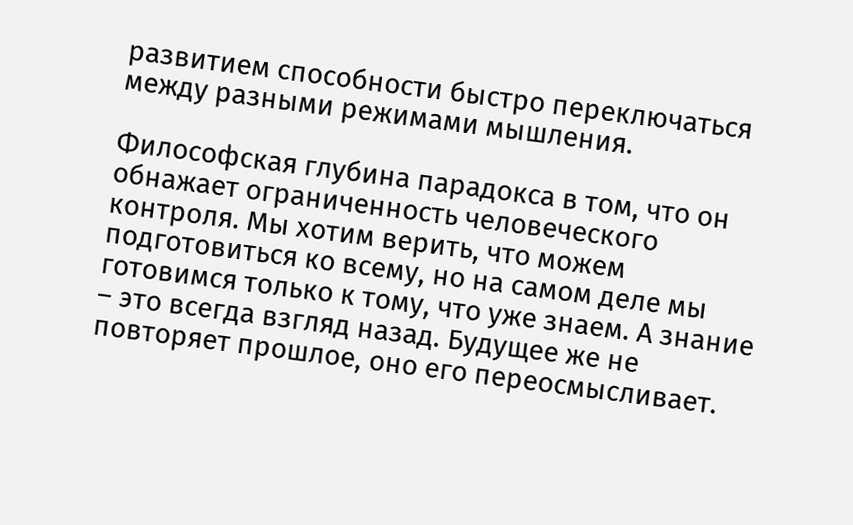развитием способности быстро переключаться между разными режимами мышления.

Философская глубина парадокса в том, что он обнажает ограниченность человеческого контроля. Мы хотим верить, что можем подготовиться ко всему, но на самом деле мы готовимся только к тому, что уже знаем. А знание – это всегда взгляд назад. Будущее же не повторяет прошлое, оно его переосмысливает.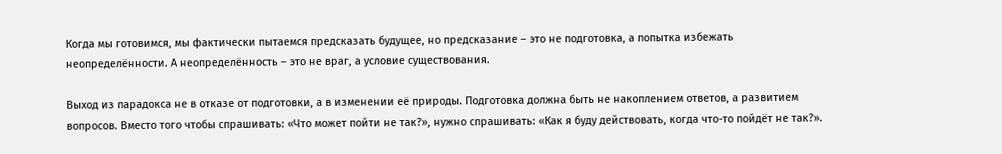Когда мы готовимся, мы фактически пытаемся предсказать будущее, но предсказание – это не подготовка, а попытка избежать неопределённости. А неопределённость – это не враг, а условие существования.

Выход из парадокса не в отказе от подготовки, а в изменении её природы. Подготовка должна быть не накоплением ответов, а развитием вопросов. Вместо того чтобы спрашивать: «Что может пойти не так?», нужно спрашивать: «Как я буду действовать, когда что-то пойдёт не так?».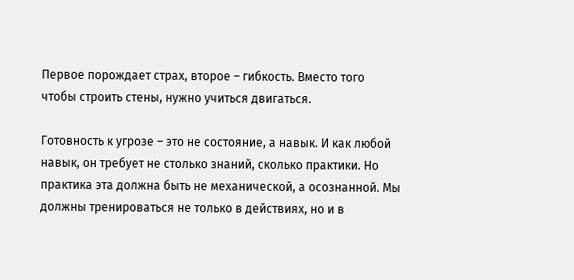Первое порождает страх, второе – гибкость. Вместо того чтобы строить стены, нужно учиться двигаться.

Готовность к угрозе – это не состояние, а навык. И как любой навык, он требует не столько знаний, сколько практики. Но практика эта должна быть не механической, а осознанной. Мы должны тренироваться не только в действиях, но и в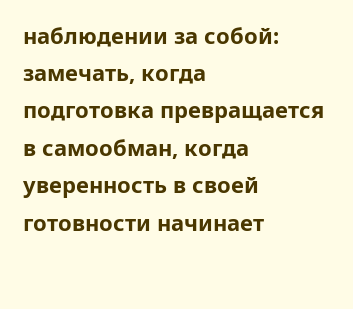наблюдении за собой: замечать, когда подготовка превращается в самообман, когда уверенность в своей готовности начинает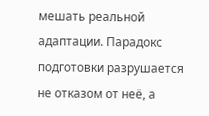мешать реальной адаптации. Парадокс подготовки разрушается не отказом от неё, а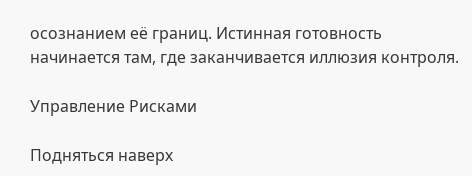осознанием её границ. Истинная готовность начинается там, где заканчивается иллюзия контроля.

Управление Рисками

Подняться наверх